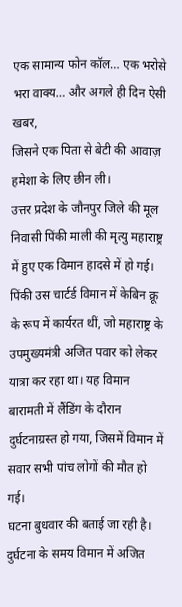एक सामान्य फोन कॉल… एक भरोसे भरा वाक्य… और अगले ही दिन ऐसी खबर,
जिसने एक पिता से बेटी की आवाज़ हमेशा के लिए छीन ली।
उत्तर प्रदेश के जौनपुर जिले की मूल निवासी पिंकी माली की मृत्यु महाराष्ट्र में हुए एक विमान हादसे में हो गई। पिंकी उस चार्टर्ड विमान में केबिन क्रू के रूप में कार्यरत थीं, जो महाराष्ट्र के उपमुख्यमंत्री अजित पवार को लेकर यात्रा कर रहा था। यह विमान बारामती में लैंडिंग के दौरान दुर्घटनाग्रस्त हो गया, जिसमें विमान में सवार सभी पांच लोगों की मौत हो गई।
घटना बुधवार की बताई जा रही है। दुर्घटना के समय विमान में अजित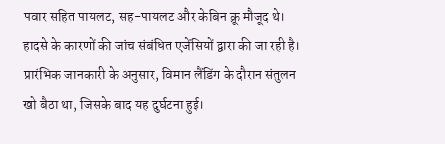पवार सहित पायलट, सह-पायलट और केबिन क्रू मौजूद थे। हादसे के कारणों की जांच संबंधित एजेंसियों द्वारा की जा रही है। प्रारंभिक जानकारी के अनुसार, विमान लैंडिंग के दौरान संतुलन खो बैठा था, जिसके बाद यह दुर्घटना हुई।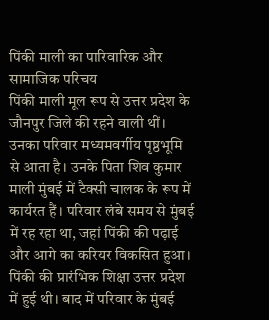पिंकी माली का पारिवारिक और सामाजिक परिचय
पिंकी माली मूल रूप से उत्तर प्रदेश के जौनपुर जिले की रहने वाली थीं। उनका परिवार मध्यमवर्गीय पृष्ठभूमि से आता है। उनके पिता शिव कुमार माली मुंबई में टैक्सी चालक के रूप में कार्यरत हैं। परिवार लंबे समय से मुंबई में रह रहा था, जहां पिंकी की पढ़ाई और आगे का करियर विकसित हुआ।
पिंकी की प्रारंभिक शिक्षा उत्तर प्रदेश में हुई थी। बाद में परिवार के मुंबई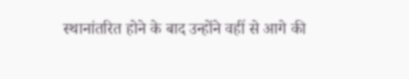स्थानांतरित होने के बाद उन्होंने वहीं से आगे की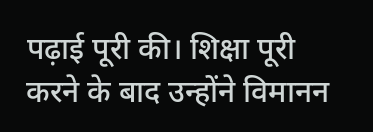पढ़ाई पूरी की। शिक्षा पूरी करने के बाद उन्होंने विमानन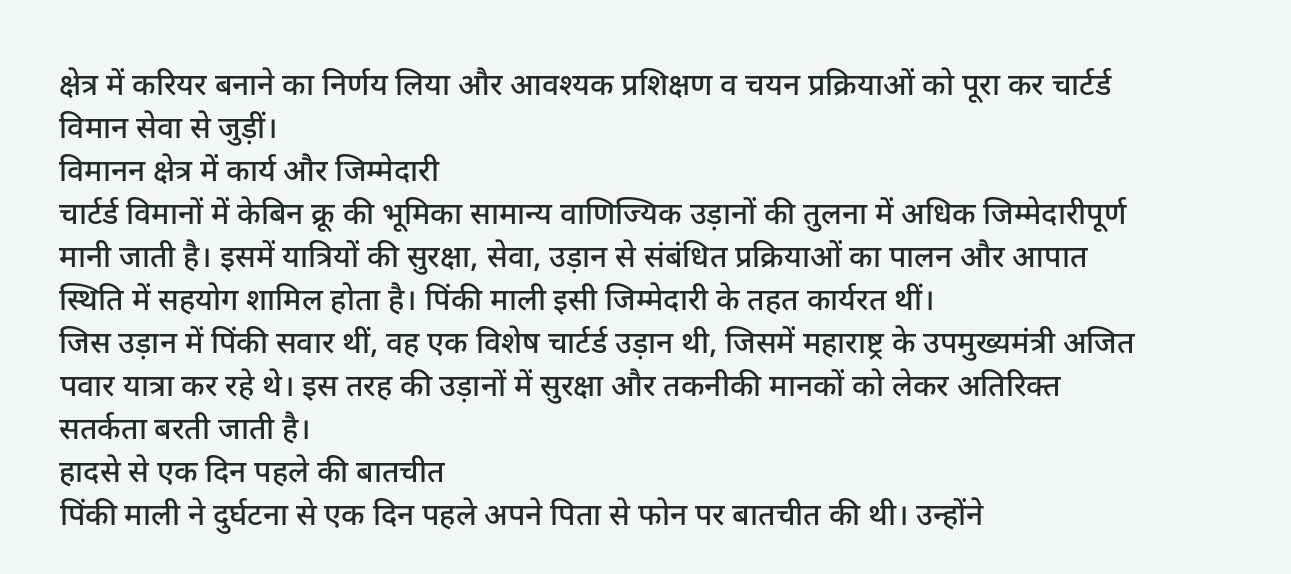क्षेत्र में करियर बनाने का निर्णय लिया और आवश्यक प्रशिक्षण व चयन प्रक्रियाओं को पूरा कर चार्टर्ड विमान सेवा से जुड़ीं।
विमानन क्षेत्र में कार्य और जिम्मेदारी
चार्टर्ड विमानों में केबिन क्रू की भूमिका सामान्य वाणिज्यिक उड़ानों की तुलना में अधिक जिम्मेदारीपूर्ण मानी जाती है। इसमें यात्रियों की सुरक्षा, सेवा, उड़ान से संबंधित प्रक्रियाओं का पालन और आपात स्थिति में सहयोग शामिल होता है। पिंकी माली इसी जिम्मेदारी के तहत कार्यरत थीं।
जिस उड़ान में पिंकी सवार थीं, वह एक विशेष चार्टर्ड उड़ान थी, जिसमें महाराष्ट्र के उपमुख्यमंत्री अजित पवार यात्रा कर रहे थे। इस तरह की उड़ानों में सुरक्षा और तकनीकी मानकों को लेकर अतिरिक्त सतर्कता बरती जाती है।
हादसे से एक दिन पहले की बातचीत
पिंकी माली ने दुर्घटना से एक दिन पहले अपने पिता से फोन पर बातचीत की थी। उन्होंने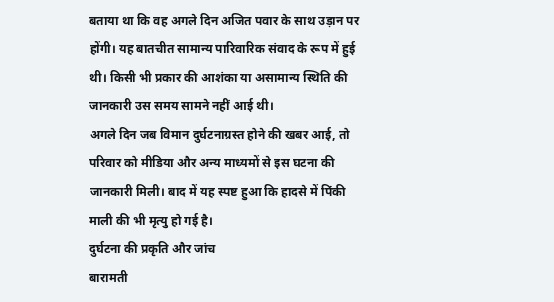बताया था कि वह अगले दिन अजित पवार के साथ उड़ान पर होंगी। यह बातचीत सामान्य पारिवारिक संवाद के रूप में हुई थी। किसी भी प्रकार की आशंका या असामान्य स्थिति की जानकारी उस समय सामने नहीं आई थी।
अगले दिन जब विमान दुर्घटनाग्रस्त होने की खबर आई, तो परिवार को मीडिया और अन्य माध्यमों से इस घटना की जानकारी मिली। बाद में यह स्पष्ट हुआ कि हादसे में पिंकी माली की भी मृत्यु हो गई है।
दुर्घटना की प्रकृति और जांच
बारामती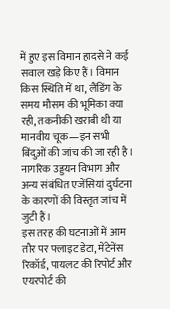में हुए इस विमान हादसे ने कई सवाल खड़े किए हैं। विमान किस स्थिति में था, लैंडिंग के समय मौसम की भूमिका क्या रही, तकनीकी खराबी थी या मानवीय चूक—इन सभी बिंदुओं की जांच की जा रही है। नागरिक उड्डयन विभाग और अन्य संबंधित एजेंसियां दुर्घटना के कारणों की विस्तृत जांच में जुटी हैं।
इस तरह की घटनाओं में आम तौर पर फ्लाइट डेटा, मेंटेनेंस रिकॉर्ड, पायलट की रिपोर्ट और एयरपोर्ट की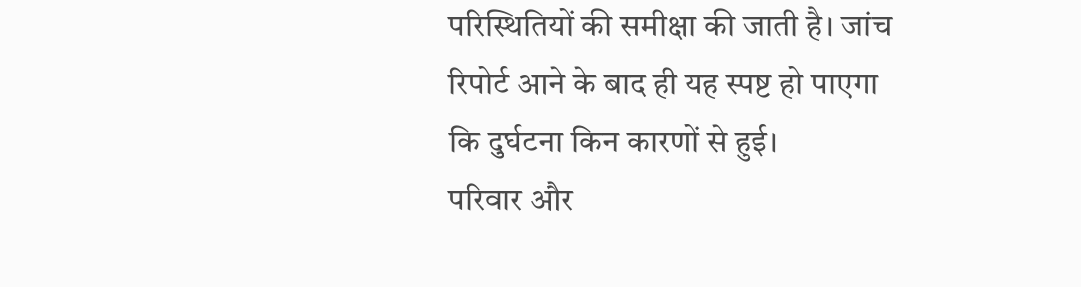परिस्थितियों की समीक्षा की जाती है। जांच रिपोर्ट आने के बाद ही यह स्पष्ट हो पाएगा कि दुर्घटना किन कारणों से हुई।
परिवार और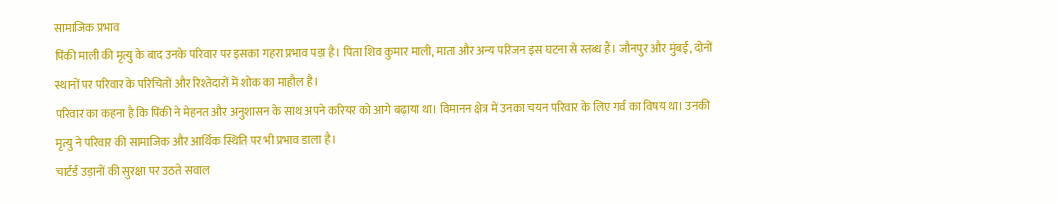सामाजिक प्रभाव
पिंकी माली की मृत्यु के बाद उनके परिवार पर इसका गहरा प्रभाव पड़ा है। पिता शिव कुमार माली, माता और अन्य परिजन इस घटना से स्तब्ध हैं। जौनपुर और मुंबई, दोनों स्थानों पर परिवार के परिचितों और रिश्तेदारों में शोक का माहौल है।
परिवार का कहना है कि पिंकी ने मेहनत और अनुशासन के साथ अपने करियर को आगे बढ़ाया था। विमानन क्षेत्र में उनका चयन परिवार के लिए गर्व का विषय था। उनकी मृत्यु ने परिवार की सामाजिक और आर्थिक स्थिति पर भी प्रभाव डाला है।
चार्टर्ड उड़ानों की सुरक्षा पर उठते सवाल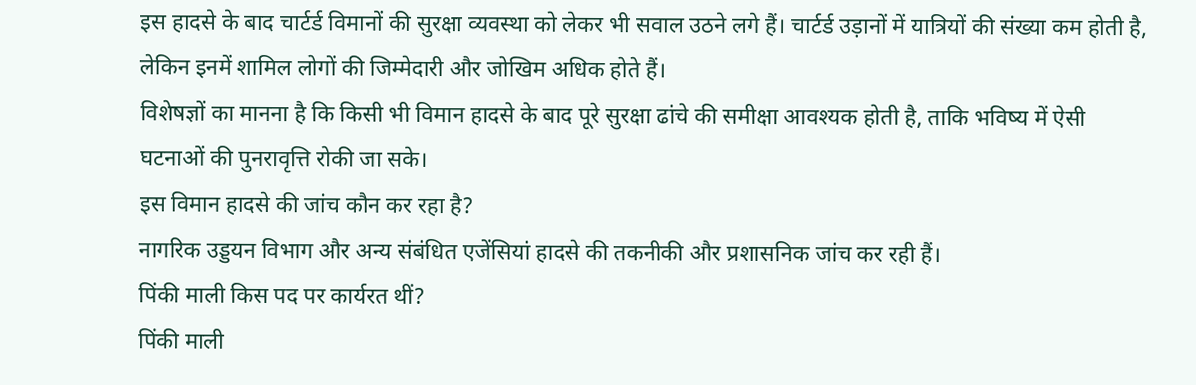इस हादसे के बाद चार्टर्ड विमानों की सुरक्षा व्यवस्था को लेकर भी सवाल उठने लगे हैं। चार्टर्ड उड़ानों में यात्रियों की संख्या कम होती है, लेकिन इनमें शामिल लोगों की जिम्मेदारी और जोखिम अधिक होते हैं।
विशेषज्ञों का मानना है कि किसी भी विमान हादसे के बाद पूरे सुरक्षा ढांचे की समीक्षा आवश्यक होती है, ताकि भविष्य में ऐसी घटनाओं की पुनरावृत्ति रोकी जा सके।
इस विमान हादसे की जांच कौन कर रहा है?
नागरिक उड्डयन विभाग और अन्य संबंधित एजेंसियां हादसे की तकनीकी और प्रशासनिक जांच कर रही हैं।
पिंकी माली किस पद पर कार्यरत थीं?
पिंकी माली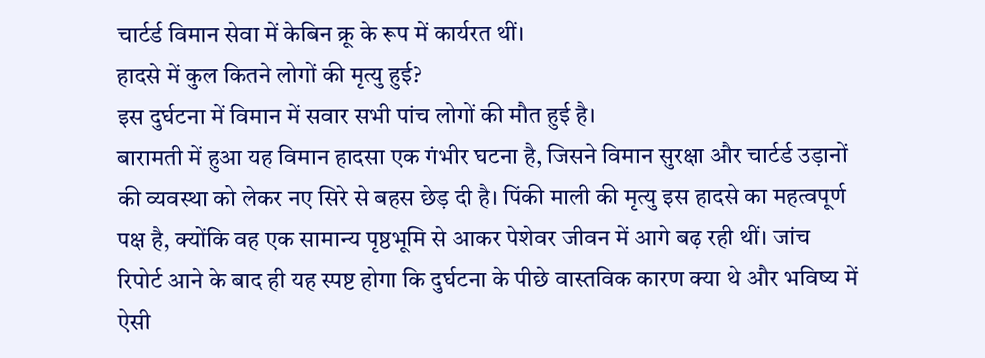चार्टर्ड विमान सेवा में केबिन क्रू के रूप में कार्यरत थीं।
हादसे में कुल कितने लोगों की मृत्यु हुई?
इस दुर्घटना में विमान में सवार सभी पांच लोगों की मौत हुई है।
बारामती में हुआ यह विमान हादसा एक गंभीर घटना है, जिसने विमान सुरक्षा और चार्टर्ड उड़ानों की व्यवस्था को लेकर नए सिरे से बहस छेड़ दी है। पिंकी माली की मृत्यु इस हादसे का महत्वपूर्ण पक्ष है, क्योंकि वह एक सामान्य पृष्ठभूमि से आकर पेशेवर जीवन में आगे बढ़ रही थीं। जांच रिपोर्ट आने के बाद ही यह स्पष्ट होगा कि दुर्घटना के पीछे वास्तविक कारण क्या थे और भविष्य में ऐसी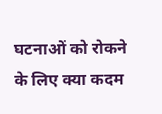घटनाओं को रोकने के लिए क्या कदम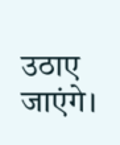उठाए जाएंगे।